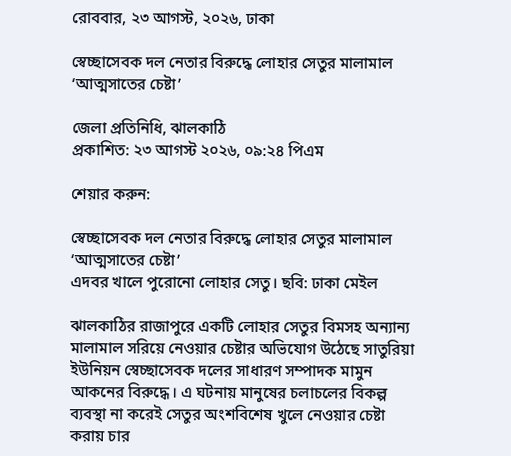রোববার, ২৩ আগস্ট, ২০২৬, ঢাকা

স্বেচ্ছাসেবক দল নেতার বিরুদ্ধে লোহার সেতুর মালামাল ‘আত্মসাতের চেষ্টা’

জেলা প্রতিনিধি, ঝালকাঠি
প্রকাশিত: ২৩ আগস্ট ২০২৬, ০৯:২৪ পিএম

শেয়ার করুন:

স্বেচ্ছাসেবক দল নেতার বিরুদ্ধে লোহার সেতুর মালামাল ‘আত্মসাতের চেষ্টা’
এদবর খালে পুরোনো লোহার সেতু। ছবি: ঢাকা মেইল

ঝালকাঠির রাজাপুরে একটি লোহার সেতুর বিমসহ অন্যান্য মালামাল সরিয়ে নেওয়ার চেষ্টার অভিযোগ উঠেছে সাতুরিয়া ইউনিয়ন স্বেচ্ছাসেবক দলের সাধারণ সম্পাদক মামুন আকনের বিরুদ্ধে। এ ঘটনায় মানুষের চলাচলের বিকল্প ব্যবস্থা না করেই সেতুর অংশবিশেষ খুলে নেওয়ার চেষ্টা করায় চার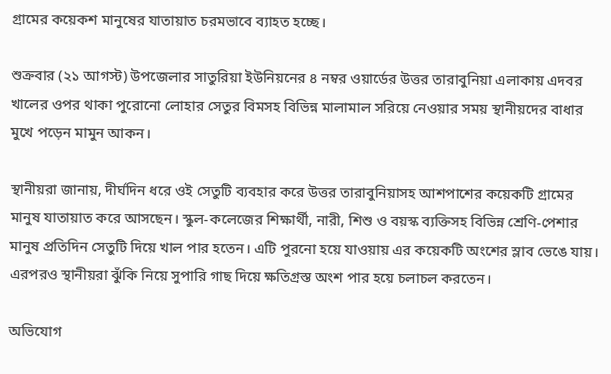গ্রামের কয়েকশ মানুষের যাতায়াত চরমভাবে ব্যাহত হচ্ছে।

শুক্রবার (২১ আগস্ট) উপজেলার সাতুরিয়া ইউনিয়নের ৪ নম্বর ওয়ার্ডের উত্তর তারাবুনিয়া এলাকায় এদবর খালের ওপর থাকা পুরোনো লোহার সেতুর বিমসহ বিভিন্ন মালামাল সরিয়ে নেওয়ার সময় স্থানীয়দের বাধার মুখে পড়েন মামুন আকন।

স্থানীয়রা জানায়, দীর্ঘদিন ধরে ওই সেতুটি ব্যবহার করে উত্তর তারাবুনিয়াসহ আশপাশের কয়েকটি গ্রামের মানুষ যাতায়াত করে আসছেন। স্কুল-কলেজের শিক্ষার্থী, নারী, শিশু ও বয়স্ক ব্যক্তিসহ বিভিন্ন শ্রেণি-পেশার মানুষ প্রতিদিন সেতুটি দিয়ে খাল পার হতেন। এটি পুরনো হয়ে যাওয়ায় এর কয়েকটি অংশের স্লাব ভেঙে যায়। এরপরও স্থানীয়রা ঝুঁকি নিয়ে সুপারি গাছ দিয়ে ক্ষতিগ্রস্ত অংশ পার হয়ে চলাচল করতেন।

অভিযোগ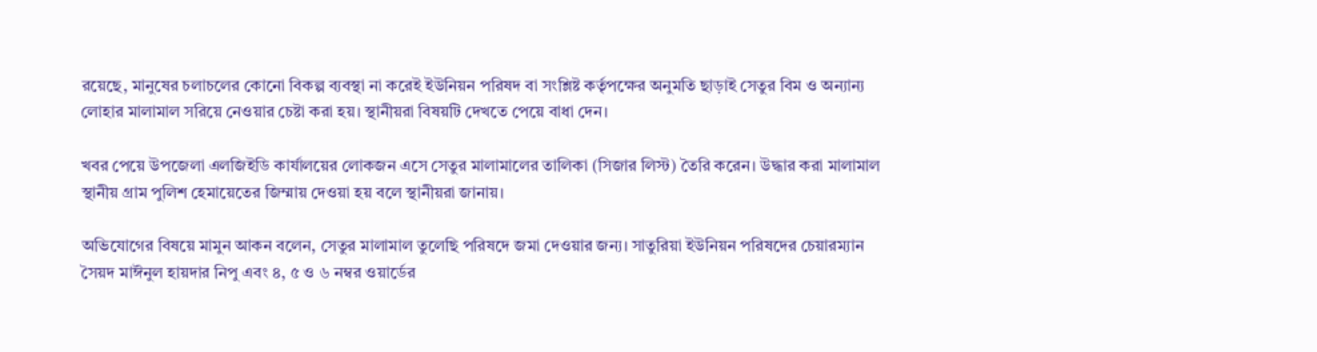রয়েছে, মানুষের চলাচলের কোনো বিকল্প ব্যবস্থা না করেই ইউনিয়ন পরিষদ বা সংশ্লিষ্ট কর্তৃপক্ষের অনুমতি ছাড়াই সেতুর বিম ও অন্যান্য লোহার মালামাল সরিয়ে নেওয়ার চেষ্টা করা হয়। স্থানীয়রা বিষয়টি দেখতে পেয়ে বাধা দেন।

খবর পেয়ে উপজেলা এলজিইডি কার্যালয়ের লোকজন এসে সেতুর মালামালের তালিকা (সিজার লিস্ট) তৈরি করেন। উদ্ধার করা মালামাল স্থানীয় গ্রাম পুলিশ হেমায়েতের জিম্মায় দেওয়া হয় বলে স্থানীয়রা জানায়।

অভিযোগের বিষয়ে মামুন আকন বলেন, সেতুর মালামাল তুলেছি পরিষদে জমা দেওয়ার জন্য। সাতুরিয়া ইউনিয়ন পরিষদের চেয়ারম্যান সৈয়দ মাঈনুল হায়দার নিপু এবং ৪, ৫ ও ৬ নম্বর ওয়ার্ডের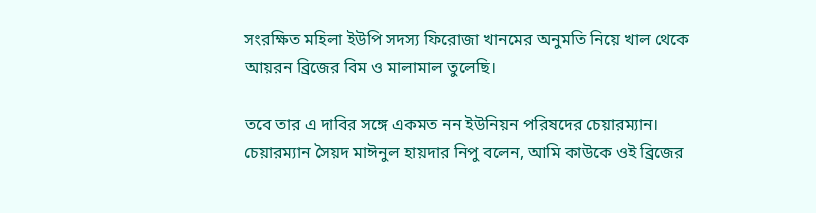সংরক্ষিত মহিলা ইউপি সদস্য ফিরোজা খানমের অনুমতি নিয়ে খাল থেকে আয়রন ব্রিজের বিম ও মালামাল তুলেছি।

তবে তার এ দাবির সঙ্গে একমত নন ইউনিয়ন পরিষদের চেয়ারম্যান। চেয়ারম্যান সৈয়দ মাঈনুল হায়দার নিপু বলেন, আমি কাউকে ওই ব্রিজের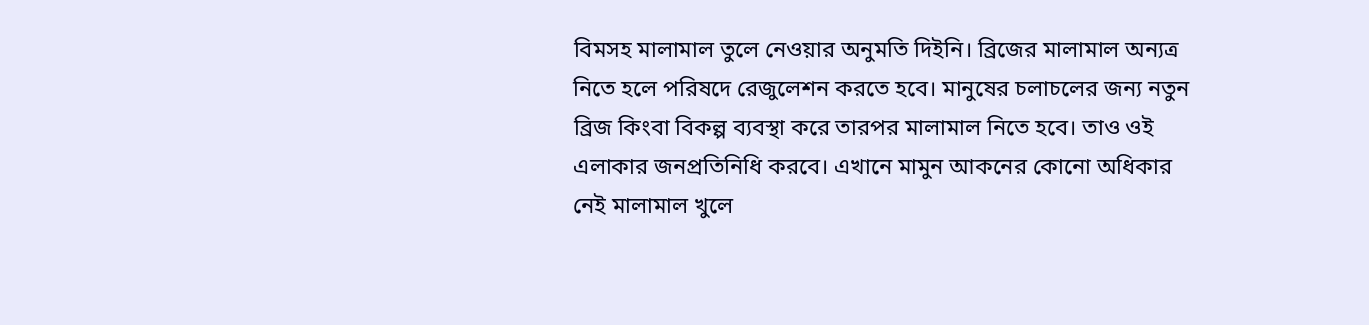বিমসহ মালামাল তুলে নেওয়ার অনুমতি দিইনি। ব্রিজের মালামাল অন্যত্র নিতে হলে পরিষদে রেজুলেশন করতে হবে। মানুষের চলাচলের জন্য নতুন ব্রিজ কিংবা বিকল্প ব্যবস্থা করে তারপর মালামাল নিতে হবে। তাও ওই এলাকার জনপ্রতিনিধি করবে। এখানে মামুন আকনের কোনো অধিকার নেই মালামাল খুলে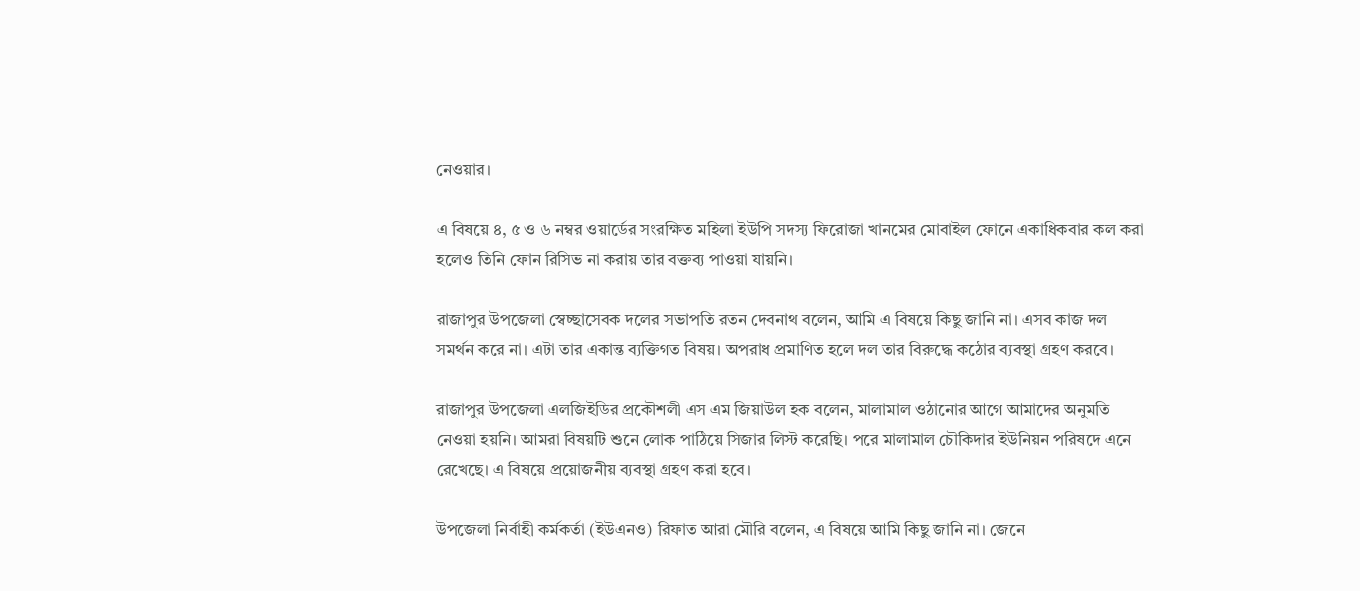নেওয়ার।

এ বিষয়ে ৪, ৫ ও ৬ নম্বর ওয়ার্ডের সংরক্ষিত মহিলা ইউপি সদস্য ফিরোজা খানমের মোবাইল ফোনে একাধিকবার কল করা হলেও তিনি ফোন রিসিভ না করায় তার বক্তব্য পাওয়া যায়নি।

রাজাপুর উপজেলা স্বেচ্ছাসেবক দলের সভাপতি রতন দেবনাথ বলেন, আমি এ বিষয়ে কিছু জানি না। এসব কাজ দল সমর্থন করে না। এটা তার একান্ত ব্যক্তিগত বিষয়। অপরাধ প্রমাণিত হলে দল তার বিরুদ্ধে কঠোর ব্যবস্থা গ্রহণ করবে।

রাজাপুর উপজেলা এলজিইডির প্রকৌশলী এস এম জিয়াউল হক বলেন, মালামাল ওঠানোর আগে আমাদের অনুমতি নেওয়া হয়নি। আমরা বিষয়টি শুনে লোক পাঠিয়ে সিজার লিস্ট করেছি। পরে মালামাল চৌকিদার ইউনিয়ন পরিষদে এনে রেখেছে। এ বিষয়ে প্রয়োজনীয় ব্যবস্থা গ্রহণ করা হবে।

উপজেলা নির্বাহী কর্মকর্তা (ইউএনও) রিফাত আরা মৌরি বলেন, এ বিষয়ে আমি কিছু জানি না। জেনে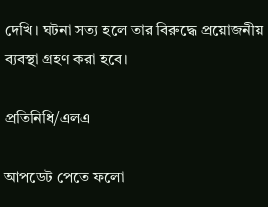দেখি। ঘটনা সত্য হলে তার বিরুদ্ধে প্রয়োজনীয় ব্যবস্থা গ্রহণ করা হবে।

প্রতিনিধি/এলএ

আপডেট পেতে ফলো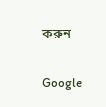করুন

Google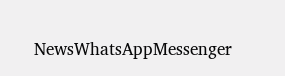NewsWhatsAppMessenger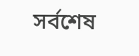সর্বশেষ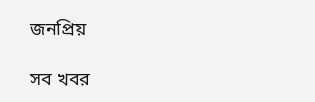জনপ্রিয়

সব খবর